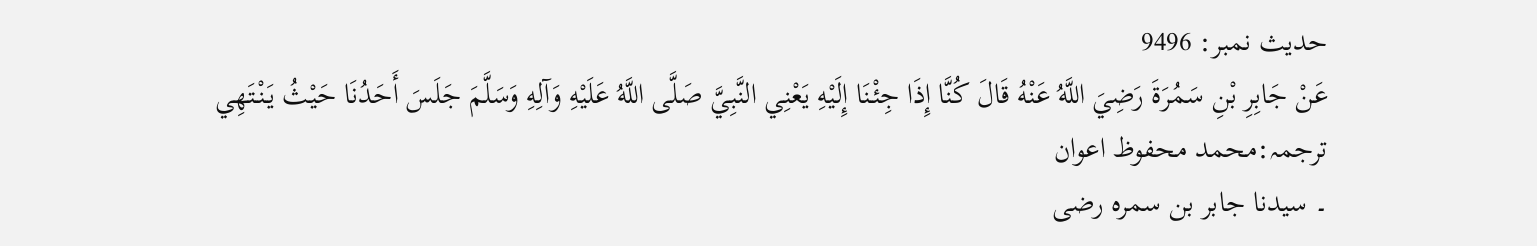حدیث نمبر: 9496
عَنْ جَابِرِ بْنِ سَمُرَةَ رَضِيَ اللَّهُ عَنْهُ قَالَ كُنَّا إِذَا جِئْنَا إِلَيْهِ يَعْنِي النَّبِيَّ صَلَّى اللَّهُ عَلَيْهِ وَآلِهِ وَسَلَّمَ جَلَسَ أَحَدُنَا حَيْثُ يَنْتَهِي
ترجمہ:محمد محفوظ اعوان
۔ سیدنا جابر بن سمرہ رضی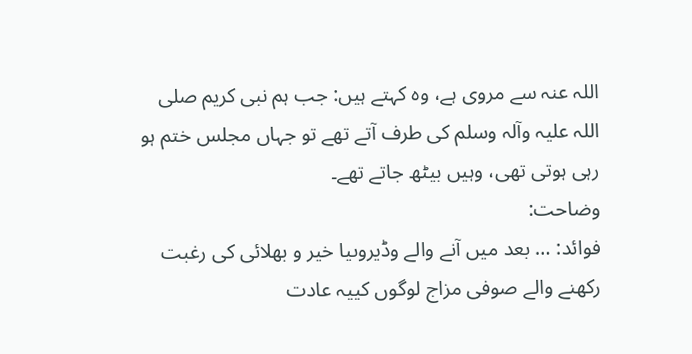اللہ عنہ سے مروی ہے، وہ کہتے ہیں: جب ہم نبی کریم صلی اللہ علیہ وآلہ وسلم کی طرف آتے تھے تو جہاں مجلس ختم ہو رہی ہوتی تھی، وہیں بیٹھ جاتے تھے۔
وضاحت:
فوائد: … بعد میں آنے والے وڈیروںیا خیر و بھلائی کی رغبت رکھنے والے صوفی مزاج لوگوں کییہ عادت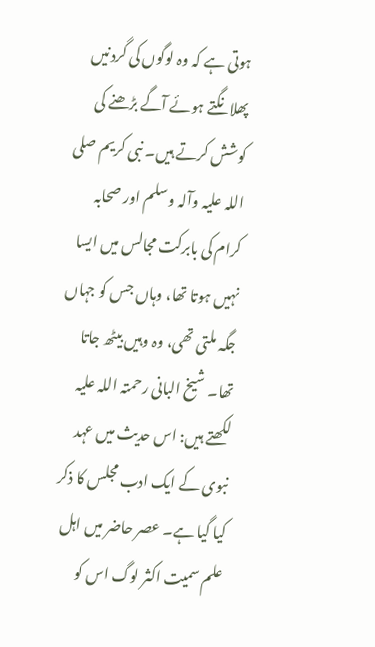ہوتی ہے کہ وہ لوگوں کی گردنیں پھلانگتے ہوئے آگے بڑھنے کی کوشش کرتے ہیں۔ نبی کریم صلی اللہ علیہ وآلہ وسلم اور صحابہ کرام کی بابرکت مجالس میں ایسا نہیں ہوتا تھا، وہاں جس کو جہاں جگہ ملتی تھی، وہ وہیں بیٹھ جاتا تھا۔ شیخ البانی رحمتہ اللہ علیہ لکھتے ہیں: اس حدیث میں عہد نبوی کے ایک ادب مجلس کا ذکر کیا گیا ہے۔ عصر حاضر میں اہل علم سمیت اکثر لوگ اس کو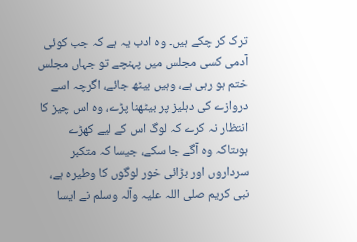ترک کر چکے ہیں۔ وہ ادب یہ ہے کہ جب کوئی آدمی کسی مجلس میں پہنچے تو جہاں مجلس ختم ہو رہی ہے، وہیں بیٹھ جائے، اگرچہ اسے دروازے کی دہلیز پر بیٹھنا پڑے، وہ اس چیز کا انتظار نہ کرے کہ لوگ اس کے لیے کھڑے ہوںتاکہ وہ آگے جا سکے، جیسا کہ متکبر سرداروں اور بڑائی خور لوگوں کا وطیرہ ہے، نبی کریم صلی اللہ علیہ وآلہ وسلم نے ایسا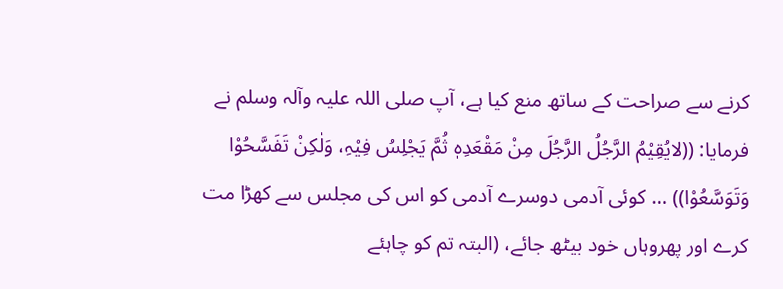کرنے سے صراحت کے ساتھ منع کیا ہے، آپ صلی اللہ علیہ وآلہ وسلم نے فرمایا: ((لایُقِیْمُ الرَّجُلُ الرَّجُلَ مِنْ مَقْعَدِہٖ ثُمَّ یَجْلِسُ فِیْہِ، وَلٰکِنْ تَفَسَّحُوْا وَتَوَسَّعُوْا)) … کوئی آدمی دوسرے آدمی کو اس کی مجلس سے کھڑا مت کرے اور پھروہاں خود بیٹھ جائے، (البتہ تم کو چاہئے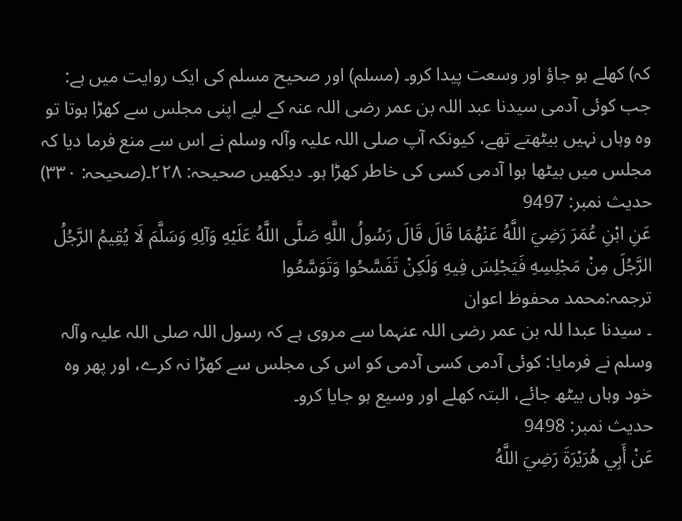کہ) کھلے ہو جاؤ اور وسعت پیدا کرو۔ (مسلم) اور صحیح مسلم کی ایک روایت میں ہے: جب کوئی آدمی سیدنا عبد اللہ بن عمر رضی اللہ عنہ کے لیے اپنی مجلس سے کھڑا ہوتا تو وہ وہاں نہیں بیٹھتے تھے، کیونکہ آپ صلی اللہ علیہ وآلہ وسلم نے اس سے منع فرما دیا کہ مجلس میں بیٹھا ہوا آدمی کسی کی خاطر کھڑا ہو۔ دیکھیں صحیحہ: ۲۲۸۔(صحیحہ: ۳۳۰)
حدیث نمبر: 9497
عَنِ ابْنِ عُمَرَ رَضِيَ اللَّهُ عَنْهُمَا قَالَ قَالَ رَسُولُ اللَّهِ صَلَّى اللَّهُ عَلَيْهِ وَآلِهِ وَسَلَّمَ لَا يُقِيمُ الرَّجُلُ الرَّجُلَ مِنْ مَجْلِسِهِ فَيَجْلِسَ فِيهِ وَلَكِنْ تَفَسَّحُوا وَتَوَسَّعُوا
ترجمہ:محمد محفوظ اعوان
۔ سیدنا عبدا للہ بن عمر رضی اللہ عنہما سے مروی ہے کہ رسول اللہ صلی اللہ علیہ وآلہ وسلم نے فرمایا: کوئی آدمی کسی آدمی کو اس کی مجلس سے کھڑا نہ کرے، اور پھر وہ خود وہاں بیٹھ جائے، البتہ کھلے اور وسیع ہو جایا کرو۔
حدیث نمبر: 9498
عَنْ أَبِي هُرَيْرَةَ رَضِيَ اللَّهُ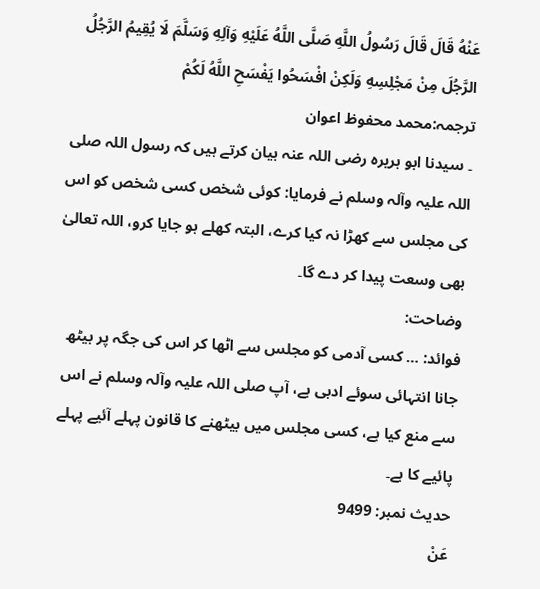عَنْهُ قَالَ قَالَ رَسُولُ اللَّهِ صَلَّى اللَّهُ عَلَيْهِ وَآلِهِ وَسَلَّمَ لَا يُقِيمُ الرَّجُلُ الرَّجُلَ مِنْ مَجْلِسِهِ وَلَكِنْ افْسَحُوا يَفْسَحِ اللَّهُ لَكُمْ
ترجمہ:محمد محفوظ اعوان
۔ سیدنا ابو ہریرہ رضی اللہ عنہ بیان کرتے ہیں کہ رسول اللہ صلی اللہ علیہ وآلہ وسلم نے فرمایا: کوئی شخص کسی شخص کو اس کی مجلس سے کھڑا نہ کیا کرے، البتہ کھلے ہو جایا کرو، اللہ تعالیٰ بھی وسعت پیدا کر دے گا۔
وضاحت:
فوائد: … کسی آدمی کو مجلس سے اٹھا کر اس کی جگہ پر بیٹھ جانا انتہائی سوئے ادبی ہے، آپ صلی اللہ علیہ وآلہ وسلم نے اس سے منع کیا ہے، کسی مجلس میں بیٹھنے کا قانون پہلے آئیے پہلے پائیے کا ہے۔
حدیث نمبر: 9499
عَنْ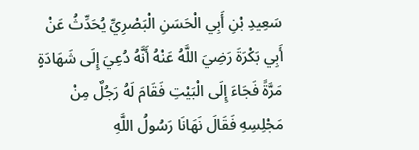سَعِيدِ بْنِ أَبِي الْحَسَنِ الْبَصْرِيِّ يُحَدِّثُ عَنْ أَبِي بَكْرَةَ رَضِيَ اللَّهُ عَنْهُ أَنَّهُ دُعِيَ إِلَى شَهَادَةٍ مَرَّةً فَجَاءَ إِلَى الْبَيْتِ فَقَامَ لَهُ رَجُلٌ مِنْ مَجْلِسِهِ فَقَالَ نَهَانَا رَسُولُ اللَّهِ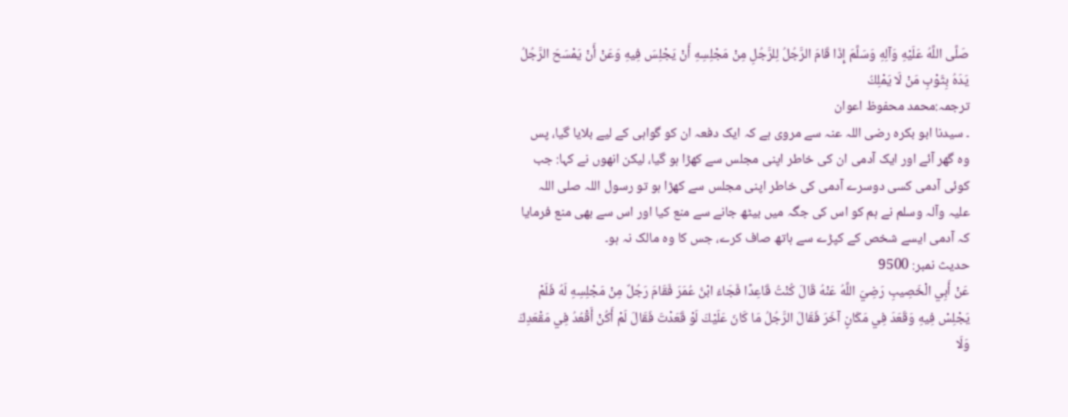صَلَّى اللَّهُ عَلَيْهِ وَآلِهِ وَسَلَّمَ إِذَا قَامَ الرَّجُلُ لِلرَّجُلِ مِنْ مَجْلِسِهِ أَنْ يَجْلِسَ فِيهِ وَعَنْ أَنْ يَمْسَحَ الرَّجُلُ يَدَهُ بِثَوْبِ مَنْ لَا يَمْلِكُ
ترجمہ:محمد محفوظ اعوان
۔ سیدنا ابو بکرہ رضی اللہ عنہ سے مروی ہے کہ ایک دفعہ ان کو گواہی کے لیے بلایا گیا، پس وہ گھر آئے اور ایک آدمی ان کی خاطر اپنی مجلس سے کھڑا ہو گیا، لیکن انھوں نے کہا: جب کوئی آدمی کسی دوسرے آدمی کی خاطر اپنی مجلس سے کھڑا ہو تو رسول اللہ صلی اللہ علیہ وآلہ وسلم نے ہم کو اس کی جگہ میں بیٹھ جانے سے منع کیا اور اس سے بھی منع فرمایا کہ آدمی ایسے شخص کے کپڑے سے ہاتھ صاف کرے، جس کا وہ مالک نہ ہو۔
حدیث نمبر: 9500
عَنْ أَبِي الْخَصِيبِ رَضِيَ اللَّهُ عَنْهُ قَالَ كُنْتُ قَاعِدًا فَجَاءَ ابْنُ عُمَرَ فَقَامَ رَجُلٌ مِنْ مَجْلِسِهِ لَهُ فَلَمْ يَجْلِسْ فِيهِ وَقَعَدَ فِي مَكَانٍ آخَرَ فَقَالَ الرَّجُلُ مَا كَانَ عَلَيْكَ لَوْ قَعَدْتَ فَقَالَ لَمْ أَكُنْ أَقْعُدُ فِي مَقْعَدِكَ وَلَا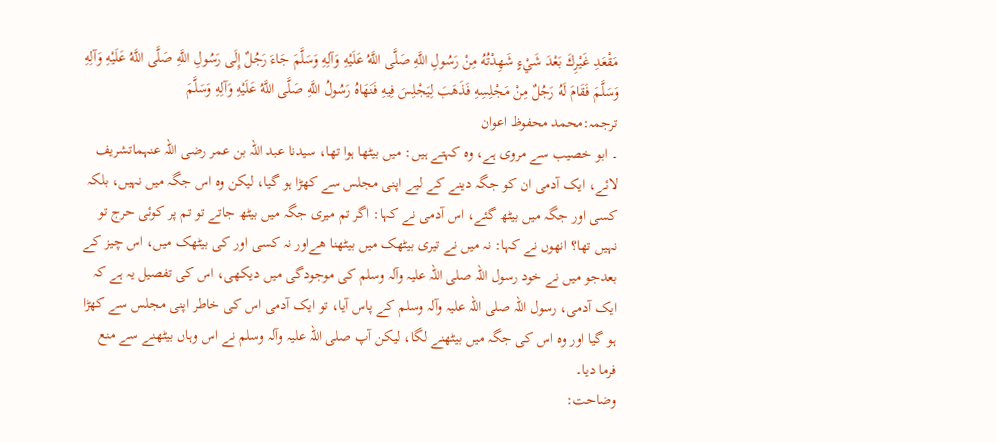مَقْعَدِ غَيْرِكَ بَعْدَ شَيْءٍ شَهِدْتُهُ مِنْ رَسُولِ اللَّهِ صَلَّى اللَّهُ عَلَيْهِ وَآلِهِ وَسَلَّمَ جَاءَ رَجُلٌ إِلَى رَسُولِ اللَّهِ صَلَّى اللَّهُ عَلَيْهِ وَآلِهِ وَسَلَّمَ فَقَامَ لَهُ رَجُلٌ مِنْ مَجْلِسِهِ فَذَهَبَ لِيَجْلِسَ فِيهِ فَنَهَاهُ رَسُولُ اللَّهِ صَلَّى اللَّهُ عَلَيْهِ وَآلِهِ وَسَلَّمَ
ترجمہ:محمد محفوظ اعوان
۔ ابو خصیب سے مروی ہے، وہ کہتے ہیں: میں بیٹھا ہوا تھا، سیدنا عبد اللہ بن عمر رضی اللہ عنہماتشریف لائے، ایک آدمی ان کو جگہ دینے کے لیے اپنی مجلس سے کھڑا ہو گیا، لیکن وہ اس جگہ میں نہیں، بلکہ کسی اور جگہ میں بیٹھ گئے، اس آدمی نے کہا: اگر تم میری جگہ میں بیٹھ جاتے تو تم پر کوئی حرج تو نہیں تھا؟ انھوں نے کہا: نہ میں نے تیری بیٹھک میں بیٹھنا ھےاور نہ کسی اور کی بیٹھک میں، اس چیز کے بعدجو میں نے خود رسول اللہ صلی اللہ علیہ وآلہ وسلم کی موجودگی میں دیکھی، اس کی تفصیل یہ ہے کہ ایک آدمی، رسول اللہ صلی اللہ علیہ وآلہ وسلم کے پاس آیا، تو ایک آدمی اس کی خاطر اپنی مجلس سے کھڑا ہو گیا اور وہ اس کی جگہ میں بیٹھنے لگا، لیکن آپ صلی اللہ علیہ وآلہ وسلم نے اس وہاں بیٹھنے سے منع فرما دیا۔
وضاحت: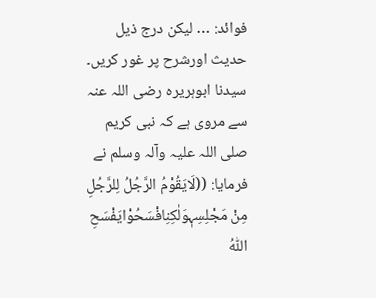فوائد: … لیکن درج ذیل حدیث اورشرح پر غور کریں۔
سیدنا ابوہریرہ رضی اللہ عنہ سے مروی ہے کہ نبی کریم صلی اللہ علیہ وآلہ وسلم نے فرمایا: ((لَایَقُوْمُ الرَّجُلُ لِلرَّجُلِ مِنْ مَجْلِسِہٖوَلٰکِنِافْسَحُوْایَفْسَحِ اللّٰہُ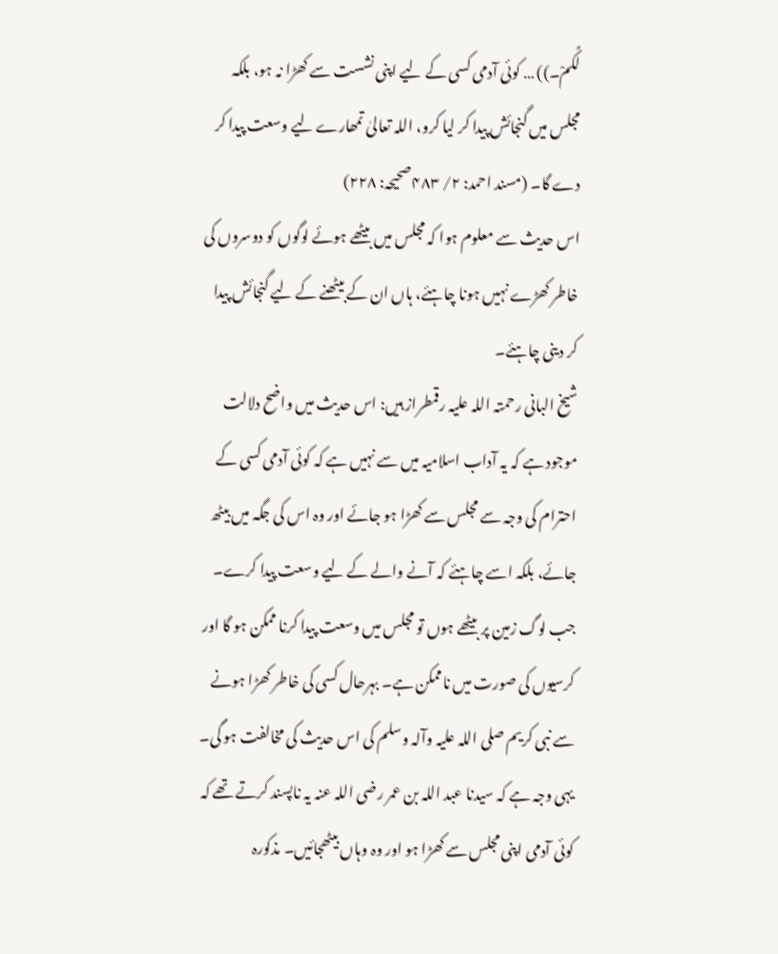لَکُمْ۔)) … کوئی آدمی کسی کے لیے اپنی نشست سے کھڑا نہ ہو، بلکہ مجلس میں گنجائش پیدا کر لیا کرو، اللہ تعالیٰ تمھارے لیے وسعت پیدا کر دے گا۔ (مسند احمد: ۲/ ۴۸۳صحیحہ: ۲۲۸)
اس حدیث سے معلوم ہوا کہ مجلس میں بیٹھے ہوئے لوگوں کو دوسروں کی خاطر کھڑے نہیں ہونا چاہئے، ہاں ان کے بیٹھنے کے لیے گنجائش پیدا کر دینی چاہئے۔
شیخ البانی رحمتہ اللہ علیہ رقمطراز ہیں: اس حدیث میں واضح دلالت موجود ہے کہ یہ آداب اسلامیہ میں سے نہیں ہے کہ کوئی آدمی کسی کے احترام کی وجہ سے مجلس سے کھڑا ہو جائے اور وہ اس کی جگہ میں بیٹھ جائے، بلکہ اسے چاہئے کہ آنے والے کے لیے وسعت پیدا کرے۔ جب لوگ زمین پر بیٹھے ہوں تو مجلس میں وسعت پیدا کرنا ممکن ہو گا اور کرسیوں کی صورت میں ناممکن ہے۔ بہرحال کسی کی خاطر کھڑا ہونے سے نبی کریم صلی اللہ علیہ وآلہ وسلم کی اس حدیث کی مخالفت ہو گی۔ یہی وجہ ہے کہ سیدنا عبد اللہ بن عمر رضی اللہ عنہ یہ ناپسند کرتے تھے کہ کوئی آدمی اپنی مجلس سے کھڑا ہو اور وہ وہاں بیٹھجائیں۔ مذکورہ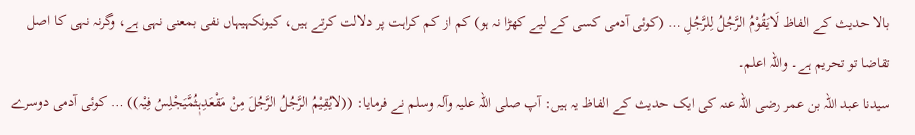بالا حدیث کے الفاظ لَایَقُوْمُ الرَّجُلُ لِلرَّجُلِ … (کوئی آدمی کسی کے لیے کھڑا نہ ہو) کم از کم کراہت پر دلالت کرتے ہیں، کیونکہیہاں نفی بمعنی نہی ہے، وگرنہ نہی کا اصل تقاضا تو تحریم ہے۔ واللہ اعلم۔
سیدنا عبد اللہ بن عمر رضی اللہ عنہ کی ایک حدیث کے الفاظ یہ ہیں: آپ صلی اللہ علیہ وآلہ وسلم نے فرمایا: ((لایُقِیْمُ الرَّجُلُ الرَّجُلَ مِنْ مَقْعَدِہٖثُمَّیَجْلِسُ فِیْہ)) … کوئی آدمی دوسرے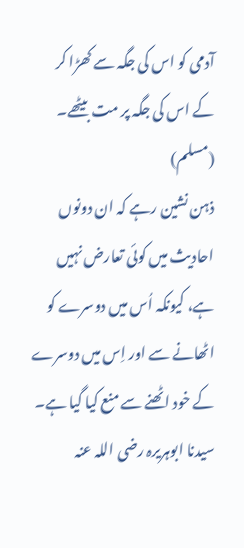آدمی کو اس کی جگہ سے کھڑا کر کے اس کی جگہ پر مت بیٹھے۔ (مسلم)
ذہن نشین رہے کہ ان دونوں احادیث میں کوئی تعارض نہیں ہے، کیونکہ اُس میں دوسرے کو اٹھانے سے اور اِس میں دوسرے کے خود اٹھنے سے منع کیا گیا ہے۔
سیدنا ابوہریرہ رضی اللہ عنہ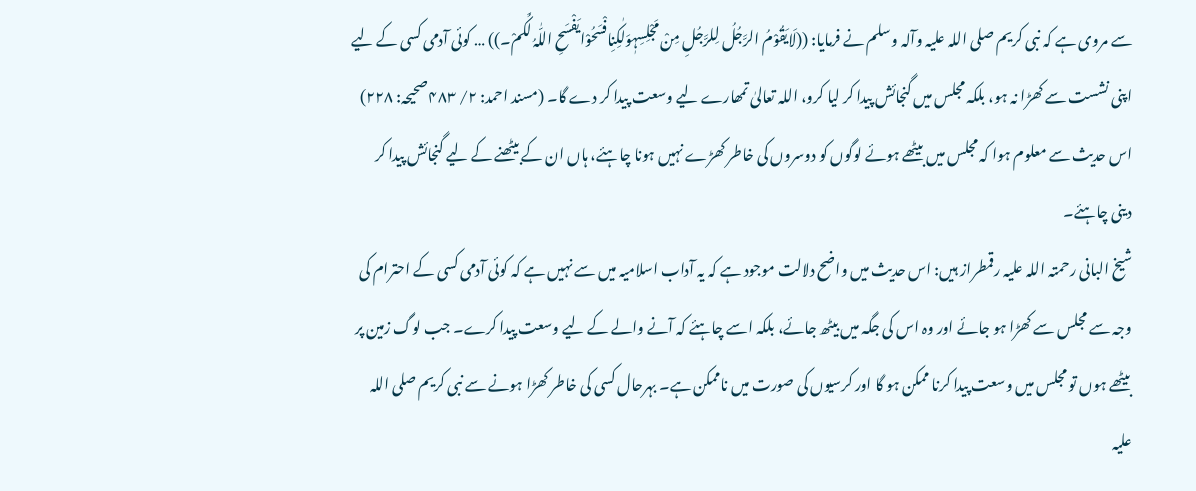سے مروی ہے کہ نبی کریم صلی اللہ علیہ وآلہ وسلم نے فرمایا: ((لَایَقُوْمُ الرَّجُلُ لِلرَّجُلِ مِنْ مَجْلِسِہٖوَلٰکِنِافْسَحُوْایَفْسَحِ اللّٰہُ لَکُمْ۔)) … کوئی آدمی کسی کے لیے اپنی نشست سے کھڑا نہ ہو، بلکہ مجلس میں گنجائش پیدا کر لیا کرو، اللہ تعالیٰ تمھارے لیے وسعت پیدا کر دے گا۔ (مسند احمد: ۲/ ۴۸۳صحیحہ: ۲۲۸)
اس حدیث سے معلوم ہوا کہ مجلس میں بیٹھے ہوئے لوگوں کو دوسروں کی خاطر کھڑے نہیں ہونا چاہئے، ہاں ان کے بیٹھنے کے لیے گنجائش پیدا کر دینی چاہئے۔
شیخ البانی رحمتہ اللہ علیہ رقمطراز ہیں: اس حدیث میں واضح دلالت موجود ہے کہ یہ آداب اسلامیہ میں سے نہیں ہے کہ کوئی آدمی کسی کے احترام کی وجہ سے مجلس سے کھڑا ہو جائے اور وہ اس کی جگہ میں بیٹھ جائے، بلکہ اسے چاہئے کہ آنے والے کے لیے وسعت پیدا کرے۔ جب لوگ زمین پر بیٹھے ہوں تو مجلس میں وسعت پیدا کرنا ممکن ہو گا اور کرسیوں کی صورت میں ناممکن ہے۔ بہرحال کسی کی خاطر کھڑا ہونے سے نبی کریم صلی اللہ علیہ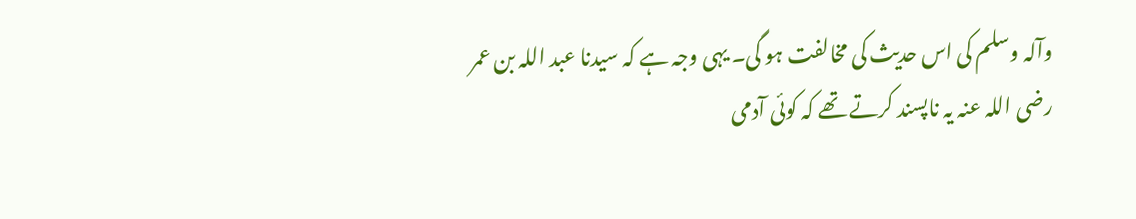وآلہ وسلم کی اس حدیث کی مخالفت ہو گی۔ یہی وجہ ہے کہ سیدنا عبد اللہ بن عمر رضی اللہ عنہ یہ ناپسند کرتے تھے کہ کوئی آدمی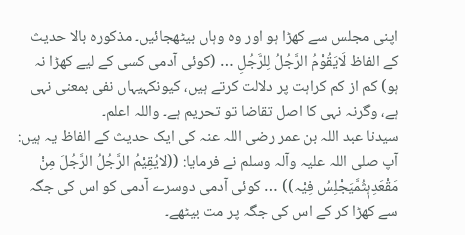اپنی مجلس سے کھڑا ہو اور وہ وہاں بیٹھجائیں۔ مذکورہ بالا حدیث کے الفاظ لَایَقُوْمُ الرَّجُلُ لِلرَّجُلِ … (کوئی آدمی کسی کے لیے کھڑا نہ ہو) کم از کم کراہت پر دلالت کرتے ہیں، کیونکہیہاں نفی بمعنی نہی ہے، وگرنہ نہی کا اصل تقاضا تو تحریم ہے۔ واللہ اعلم۔
سیدنا عبد اللہ بن عمر رضی اللہ عنہ کی ایک حدیث کے الفاظ یہ ہیں: آپ صلی اللہ علیہ وآلہ وسلم نے فرمایا: ((لایُقِیْمُ الرَّجُلُ الرَّجُلَ مِنْ مَقْعَدِہٖثُمَّیَجْلِسُ فِیْہ)) … کوئی آدمی دوسرے آدمی کو اس کی جگہ سے کھڑا کر کے اس کی جگہ پر مت بیٹھے۔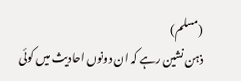(مسلم)
ذہن نشین رہے کہ ان دونوں احادیث میں کوئی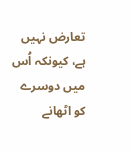تعارض نہیں ہے، کیونکہ اُس میں دوسرے کو اٹھانے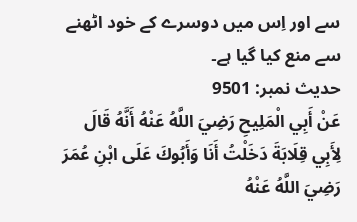سے اور اِس میں دوسرے کے خود اٹھنے سے منع کیا گیا ہے۔
حدیث نمبر: 9501
عَنْ أَبِي الْمَلِيحِ رَضِيَ اللَّهُ عَنْهُ أَنَّهُ قَالَ لِأَبِي قِلَابَةَ دَخَلْتُ أَنَا وَأَبُوكَ عَلَى ابْنِ عُمَرَ رَضِيَ اللَّهُ عَنْهُ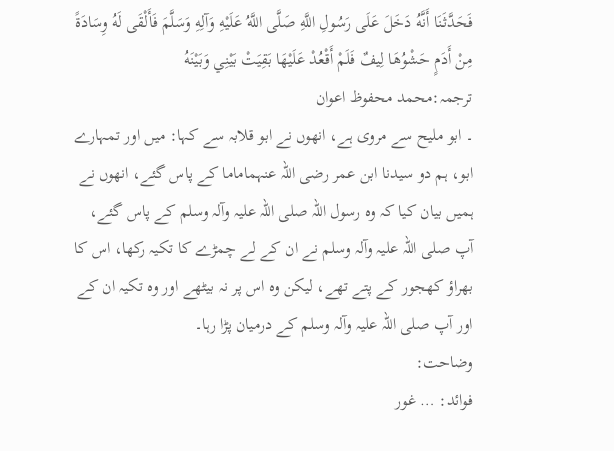فَحَدَّثَنَا أَنَّهُ دَخَلَ عَلَى رَسُولِ اللَّهِ صَلَّى اللَّهُ عَلَيْهِ وَآلِهِ وَسَلَّمَ فَأَلْقَى لَهُ وِسَادَةً مِنْ أَدَمٍ حَشْوُهَا لِيفٌ فَلَمْ أَقْعُدْ عَلَيْهَا بَقِيَتْ بَيْنِي وَبَيْنَهُ
ترجمہ:محمد محفوظ اعوان
۔ ابو ملیح سے مروی ہے، انھوں نے ابو قلابہ سے کہا: میں اور تمہارے ابو، ہم دو سیدنا ابن عمر رضی اللہ عنہماماما کے پاس گئے، انھوں نے ہمیں بیان کیا کہ وہ رسول اللہ صلی اللہ علیہ وآلہ وسلم کے پاس گئے، آپ صلی اللہ علیہ وآلہ وسلم نے ان کے لے چمڑے کا تکیہ رکھا، اس کا بھراؤ کھجور کے پتے تھے، لیکن وہ اس پر نہ بیٹھے اور وہ تکیہ ان کے اور آپ صلی اللہ علیہ وآلہ وسلم کے درمیان پڑا رہا۔
وضاحت:
فوائد: … غور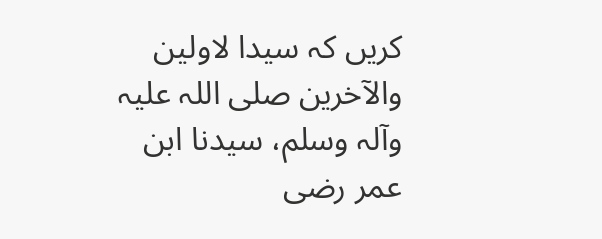کریں کہ سیدا لاولین والآخرین صلی اللہ علیہ وآلہ وسلم، سیدنا ابن عمر رضی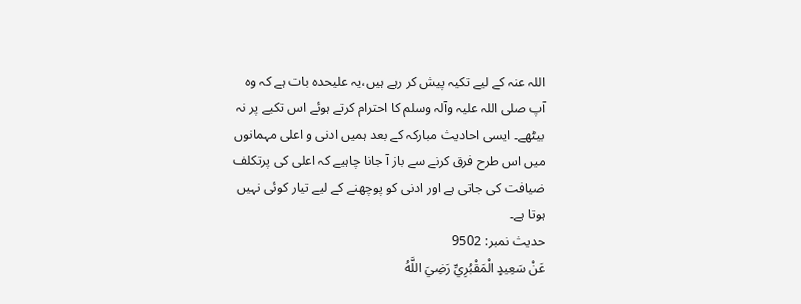اللہ عنہ کے لیے تکیہ پیش کر رہے ہیں،یہ علیحدہ بات ہے کہ وہ آپ صلی اللہ علیہ وآلہ وسلم کا احترام کرتے ہوئے اس تکیے پر نہ بیٹھے۔ ایسی احادیث مبارکہ کے بعد ہمیں ادنی و اعلی مہمانوں میں اس طرح فرق کرنے سے باز آ جانا چاہیے کہ اعلی کی پرتکلف ضیافت کی جاتی ہے اور ادنی کو پوچھنے کے لیے تیار کوئی نہیں ہوتا ہے۔
حدیث نمبر: 9502
عَنْ سَعِيدٍ الْمَقْبُرِيِّ رَضِيَ اللَّهُ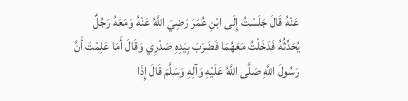عَنْهُ قَالَ جَلَسْتُ إِلَى ابْنِ عُمَرَ رَضِيَ اللَّهُ عَنْهُ وَمَعَهُ رَجُلٌ يُحَدِّثُهُ فَدَخَلْتُ مَعَهُمَا فَضَرَبَ بِيَدِهِ صَدْرِي وَقَالَ أَمَا عَلِمْتَ أَنَّ رَسُولَ اللَّهِ صَلَّى اللَّهُ عَلَيْهِ وَآلِهِ وَسَلَّمَ قَالَ إِذَا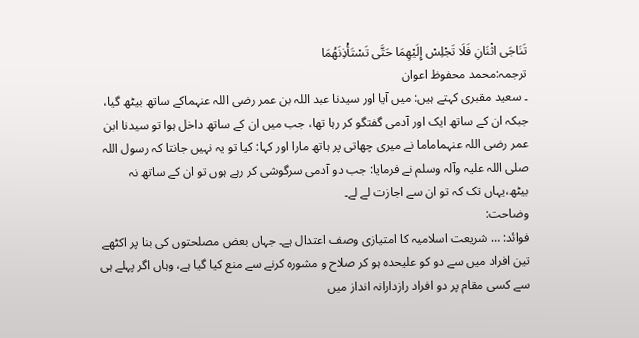تَنَاجَى اثْنَانِ فَلَا تَجْلِسْ إِلَيْهِمَا حَتَّى تَسْتَأْذِنَهُمَا
ترجمہ:محمد محفوظ اعوان
۔ سعید مقبری کہتے ہیں: میں آیا اور سیدنا عبد اللہ بن عمر رضی اللہ عنہماکے ساتھ بیٹھ گیا، جبکہ ان کے ساتھ ایک اور آدمی گفتگو کر رہا تھا، جب میں ان کے ساتھ داخل ہوا تو سیدنا ابن عمر رضی اللہ عنہماماما نے میری چھاتی پر ہاتھ مارا اور کہا: کیا تو یہ نہیں جانتا کہ رسول اللہ صلی اللہ علیہ وآلہ وسلم نے فرمایا: جب دو آدمی سرگوشی کر رہے ہوں تو ان کے ساتھ نہ بیٹھ،یہاں تک کہ تو ان سے اجازت لے لے۔
وضاحت:
فوائد: … شریعت اسلامیہ کا امتیازی وصف اعتدال ہے۔ جہاں بعض مصلحتوں کی بنا پر اکٹھے تین افراد میں سے دو کو علیحدہ ہو کر صلاح و مشورہ کرنے سے منع کیا گیا ہے، وہاں اگر پہلے ہی سے کسی مقام پر دو افراد رازدارانہ انداز میں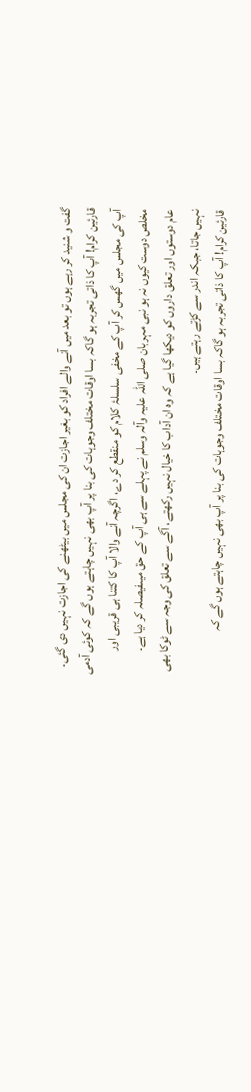گفت و شنید کر رہے ہوں تو بعد میں آنے والے افراد کو بغیر اجازت ان کی مجلس میں بیٹھنے کی اجازت نہیں دی گئی۔
قارئین کرام! آپ کا ذاتی تجربہ ہو گاکہ بسا اوقات مختلف وجوہات کی بنا پر آپ بھی نہیں چاہتے ہوں گے کہ کوئی آدمی آپ کی مجلس میں گھس کر آپ کے مخفی سلسلۂ کلام کو منقطع کر دے، اگرچہ آنے والا آپ کا کتنا ہی قریبی اور مخلص دوست کیوں نہ ہو نبی مہربان صلی اللہ علیہ وآلہ وسلم نے پہلے سے ہی آپ کے حق میںفیصلہ کر دیا ہے۔
عام دوستوں اور تعلق داروں کو دیکھا گیا ہے کہ وہ ان آداب کا خیال نہیں رکھتے، آگے سے تعلق کی وجہ سے ٹوکا بھی نہیں جاتا، جبکہ اندر سے کڑتے رہتے ہیں۔
قارئین کرام! آپ کا ذاتی تجربہ ہو گاکہ بسا اوقات مختلف وجوہات کی بنا پر آپ بھی نہیں چاہتے ہوں گے کہ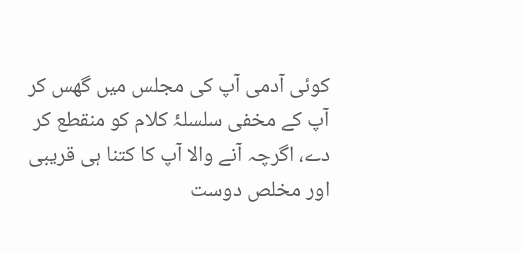کوئی آدمی آپ کی مجلس میں گھس کر آپ کے مخفی سلسلۂ کلام کو منقطع کر دے، اگرچہ آنے والا آپ کا کتنا ہی قریبی اور مخلص دوست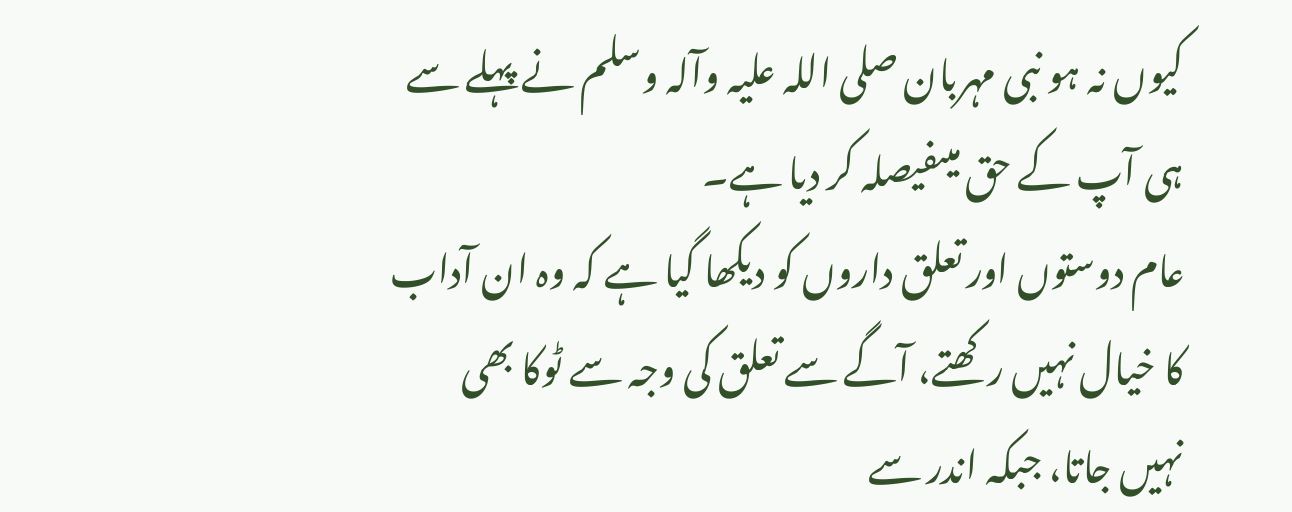کیوں نہ ہو نبی مہربان صلی اللہ علیہ وآلہ وسلم نے پہلے سے ہی آپ کے حق میںفیصلہ کر دیا ہے۔
عام دوستوں اور تعلق داروں کو دیکھا گیا ہے کہ وہ ان آداب کا خیال نہیں رکھتے، آگے سے تعلق کی وجہ سے ٹوکا بھی نہیں جاتا، جبکہ اندر سے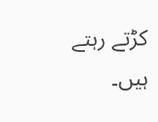کڑتے رہتے ہیں۔